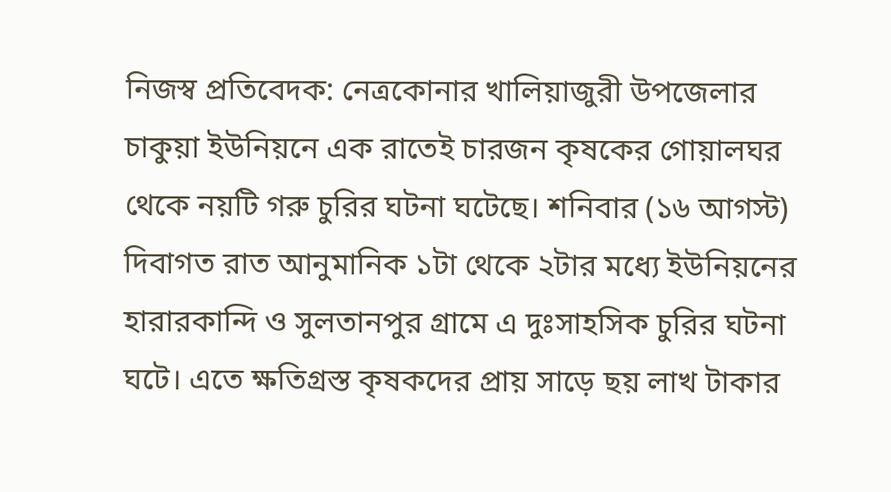নিজস্ব প্রতিবেদক: নেত্রকোনার খালিয়াজুরী উপজেলার চাকুয়া ইউনিয়নে এক রাতেই চারজন কৃষকের গোয়ালঘর থেকে নয়টি গরু চুরির ঘটনা ঘটেছে। শনিবার (১৬ আগস্ট) দিবাগত রাত আনুমানিক ১টা থেকে ২টার মধ্যে ইউনিয়নের হারারকান্দি ও সুলতানপুর গ্রামে এ দুঃসাহসিক চুরির ঘটনা ঘটে। এতে ক্ষতিগ্রস্ত কৃষকদের প্রায় সাড়ে ছয় লাখ টাকার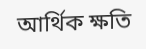আর্থিক ক্ষতি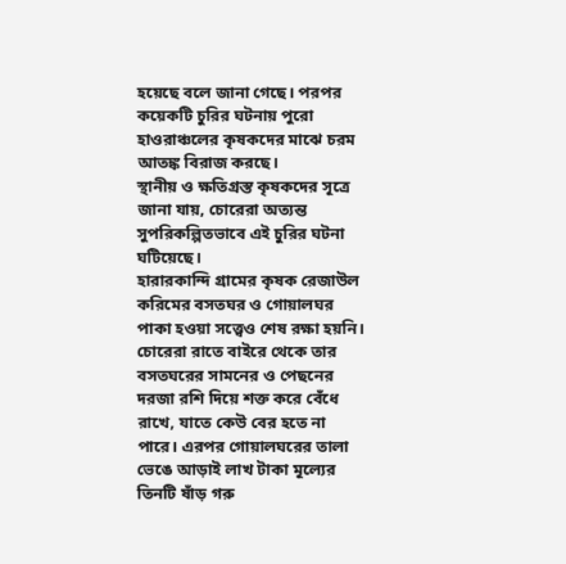হয়েছে বলে জানা গেছে। পরপর কয়েকটি চুরির ঘটনায় পুরো হাওরাঞ্চলের কৃষকদের মাঝে চরম আতঙ্ক বিরাজ করছে।
স্থানীয় ও ক্ষতিগ্রস্ত কৃষকদের সূত্রে জানা যায়, চোরেরা অত্যন্ত সুপরিকল্পিতভাবে এই চুরির ঘটনা ঘটিয়েছে।
হারারকান্দি গ্রামের কৃষক রেজাউল করিমের বসতঘর ও গোয়ালঘর পাকা হওয়া সত্ত্বেও শেষ রক্ষা হয়নি। চোরেরা রাতে বাইরে থেকে তার বসতঘরের সামনের ও পেছনের দরজা রশি দিয়ে শক্ত করে বেঁধে রাখে, যাতে কেউ বের হতে না পারে। এরপর গোয়ালঘরের তালা ভেঙে আড়াই লাখ টাকা মূল্যের তিনটি ষাঁড় গরু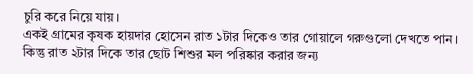চুরি করে নিয়ে যায়।
একই গ্রামের কৃষক হায়দার হোসেন রাত ১টার দিকেও তার গোয়ালে গরুগুলো দেখতে পান। কিন্তু রাত ২টার দিকে তার ছোট শিশুর মল পরিষ্কার করার জন্য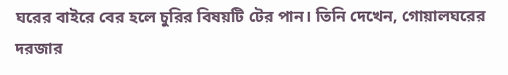ঘরের বাইরে বের হলে চুরির বিষয়টি টের পান। তিনি দেখেন, গোয়ালঘরের দরজার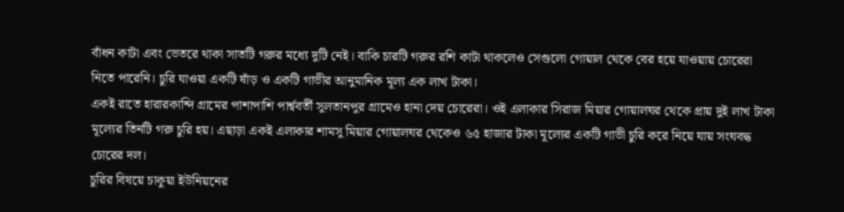বাঁধন কাটা এবং ভেতরে থাকা সাতটি গরুর মধ্যে দুটি নেই। বাকি চারটি গরুর রশি কাটা থাকলেও সেগুলো গোয়াল থেকে বের হয়ে যাওয়ায় চোরেরা নিতে পারেনি। চুরি যাওয়া একটি ষাঁড় ও একটি গাভীর আনুমানিক মূল্য এক লাখ টাকা।
একই রাতে হারারকান্দি গ্রামের পাশাপাশি পার্শ্ববর্তী সুলতানপুর গ্রামেও হানা দেয় চোরেরা। ওই এলাকার সিরাজ মিয়ার গোয়ালঘর থেকে প্রায় দুই লাখ টাকা মূল্যের তিনটি গরু চুরি হয়। এছাড়া একই এলাকার শামসু মিয়ার গোয়ালঘর থেকেও ৬৫ হাজার টাকা মূল্যের একটি গাভী চুরি করে নিয়ে যায় সংঘবদ্ধ চোরের দল।
চুরির বিষয়ে চাকুয়া ইউনিয়নের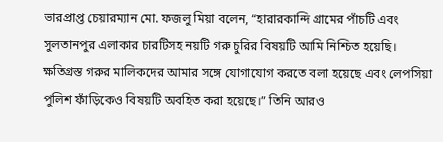ভারপ্রাপ্ত চেয়ারম্যান মো. ফজলু মিয়া বলেন, “হারারকান্দি গ্রামের পাঁচটি এবং সুলতানপুর এলাকার চারটিসহ নয়টি গরু চুরির বিষয়টি আমি নিশ্চিত হয়েছি। ক্ষতিগ্রস্ত গরুর মালিকদের আমার সঙ্গে যোগাযোগ করতে বলা হয়েছে এবং লেপসিয়া পুলিশ ফাঁড়িকেও বিষয়টি অবহিত করা হয়েছে।” তিনি আরও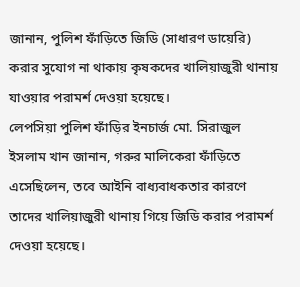জানান, পুলিশ ফাঁড়িতে জিডি (সাধারণ ডায়েরি) করার সুযোগ না থাকায় কৃষকদের খালিয়াজুরী থানায় যাওয়ার পরামর্শ দেওয়া হয়েছে।
লেপসিয়া পুলিশ ফাঁড়ির ইনচার্জ মো. সিরাজুল ইসলাম খান জানান, গরুর মালিকেরা ফাঁড়িতে এসেছিলেন, তবে আইনি বাধ্যবাধকতার কারণে তাদের খালিয়াজুরী থানায় গিয়ে জিডি করার পরামর্শ দেওয়া হয়েছে।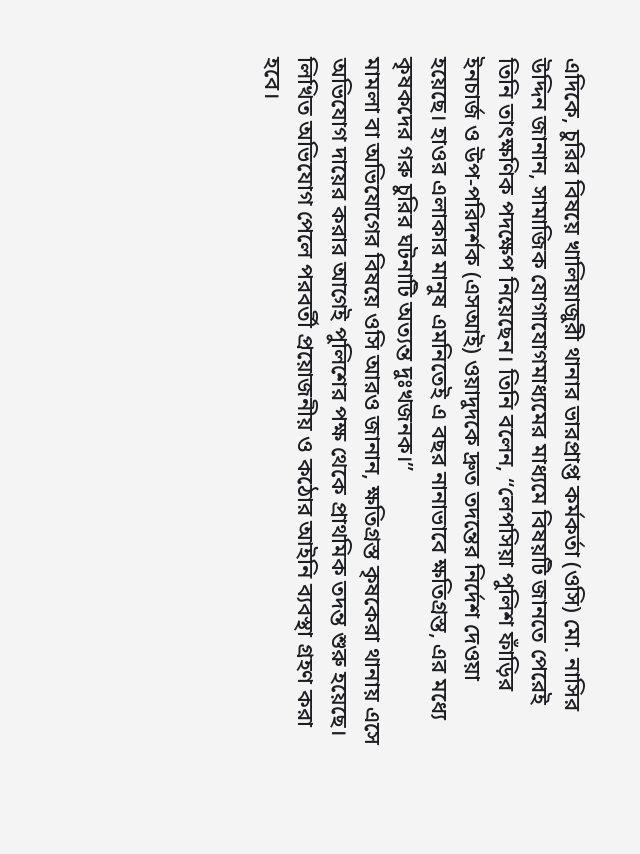এদিকে, চুরির বিষয়ে খালিয়াজুরী থানার ভারপ্রাপ্ত কর্মকর্তা (ওসি) মো. নাসির উদ্দিন জানান, সামাজিক যোগাযোগমাধ্যমের মাধ্যমে বিষয়টি জানতে পেরেই তিনি তাৎক্ষণিক পদক্ষেপ নিয়েছেন। তিনি বলেন, “লেপসিয়া পুলিশ ফাঁড়ির ইনচার্জ ও উপ-পরিদর্শক (এসআই) ওয়াদুদকে দ্রুত তদন্তের নির্দেশ দেওয়া হয়েছে। হাওর এলাকার মানুষ এমনিতেই এ বছর নানাভাবে ক্ষতিগ্রস্ত, এর মধ্যে কৃষকদের গরু চুরির ঘটনাটি অত্যন্ত দুঃখজনক।”
মামলা বা অভিযোগের বিষয়ে ওসি আরও জানান, ক্ষতিগ্রস্ত কৃষকেরা থানায় এসে অভিযোগ দায়ের করার আগেই পুলিশের পক্ষ থেকে প্রাথমিক তদন্ত শুরু হয়েছে। লিখিত অভিযোগ পেলে পরবর্তী প্রয়োজনীয় ও কঠোর আইনি ব্যবস্থা গ্রহণ করা হবে।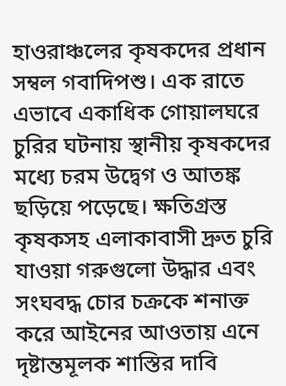হাওরাঞ্চলের কৃষকদের প্রধান সম্বল গবাদিপশু। এক রাতে এভাবে একাধিক গোয়ালঘরে চুরির ঘটনায় স্থানীয় কৃষকদের মধ্যে চরম উদ্বেগ ও আতঙ্ক ছড়িয়ে পড়েছে। ক্ষতিগ্রস্ত কৃষকসহ এলাকাবাসী দ্রুত চুরি যাওয়া গরুগুলো উদ্ধার এবং সংঘবদ্ধ চোর চক্রকে শনাক্ত করে আইনের আওতায় এনে দৃষ্টান্তমূলক শাস্তির দাবি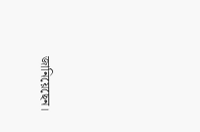জানিয়েছেন।